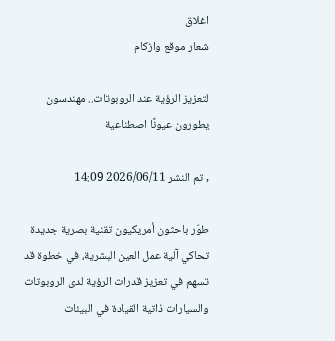اغلاق
شعار موقع وازكام

لتعزيز الرؤية عند الروبوتات.. مهندسون يطورون عيونًا اصطناعية

, تم النشر 2026/06/11 14:09

طوّر باحثون أمريكيون تقنية بصرية جديدة تحاكي آلية عمل العين البشرية، في خطوة قد تسهم في تعزيز قدرات الرؤية لدى الروبوتات والسيارات ذاتية القيادة في البيئات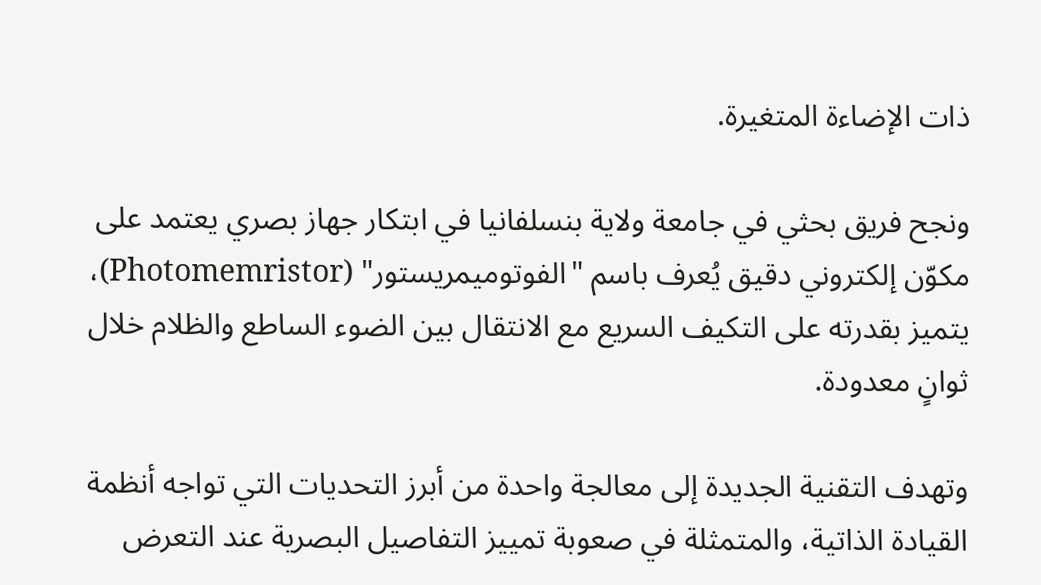ذات الإضاءة المتغيرة.

ونجح فريق بحثي في جامعة ولاية بنسلفانيا في ابتكار جهاز بصري يعتمد على مكوّن إلكتروني دقيق يُعرف باسم "الفوتوميمريستور" (Photomemristor)، يتميز بقدرته على التكيف السريع مع الانتقال بين الضوء الساطع والظلام خلال ثوانٍ معدودة.

وتهدف التقنية الجديدة إلى معالجة واحدة من أبرز التحديات التي تواجه أنظمة القيادة الذاتية، والمتمثلة في صعوبة تمييز التفاصيل البصرية عند التعرض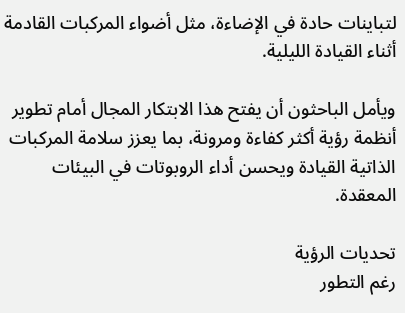لتباينات حادة في الإضاءة، مثل أضواء المركبات القادمة أثناء القيادة الليلية.

ويأمل الباحثون أن يفتح هذا الابتكار المجال أمام تطوير أنظمة رؤية أكثر كفاءة ومرونة، بما يعزز سلامة المركبات الذاتية القيادة ويحسن أداء الروبوتات في البيئات المعقدة.

تحديات الرؤية
رغم التطور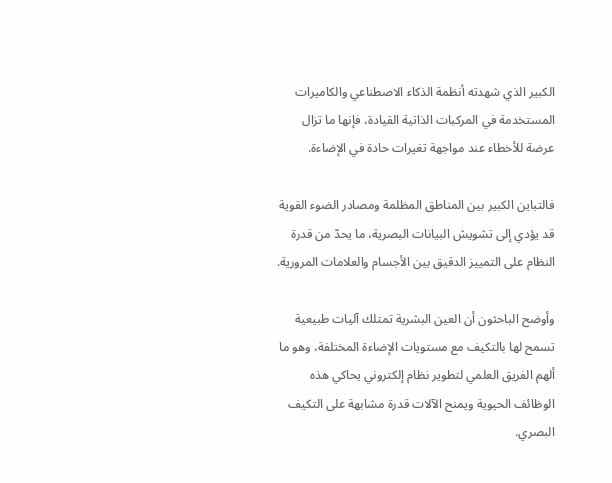الكبير الذي شهدته أنظمة الذكاء الاصطناعي والكاميرات المستخدمة في المركبات الذاتية القيادة، فإنها ما تزال عرضة للأخطاء عند مواجهة تغيرات حادة في الإضاءة.

فالتباين الكبير بين المناطق المظلمة ومصادر الضوء القوية قد يؤدي إلى تشويش البيانات البصرية، ما يحدّ من قدرة النظام على التمييز الدقيق بين الأجسام والعلامات المرورية.

وأوضح الباحثون أن العين البشرية تمتلك آليات طبيعية تسمح لها بالتكيف مع مستويات الإضاءة المختلفة، وهو ما ألهم الفريق العلمي لتطوير نظام إلكتروني يحاكي هذه الوظائف الحيوية ويمنح الآلات قدرة مشابهة على التكيف البصري.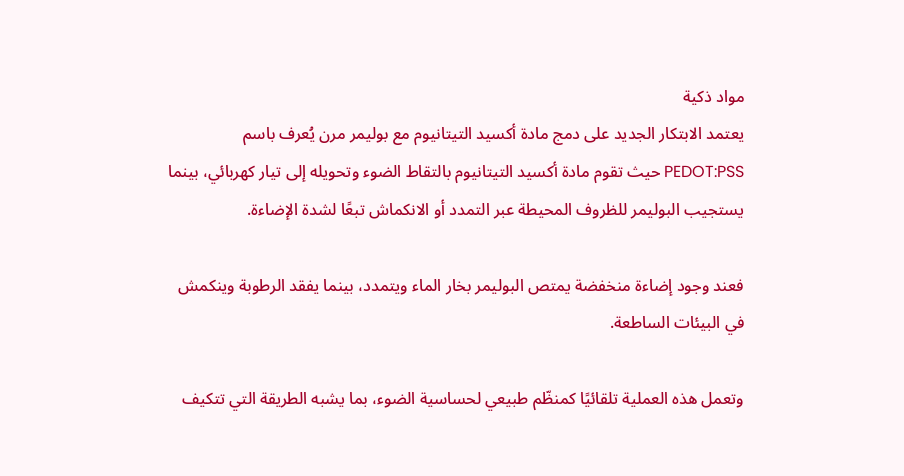مواد ذكية
يعتمد الابتكار الجديد على دمج مادة أكسيد التيتانيوم مع بوليمر مرن يُعرف باسم PEDOT:PSS حيث تقوم مادة أكسيد التيتانيوم بالتقاط الضوء وتحويله إلى تيار كهربائي، بينما يستجيب البوليمر للظروف المحيطة عبر التمدد أو الانكماش تبعًا لشدة الإضاءة.

فعند وجود إضاءة منخفضة يمتص البوليمر بخار الماء ويتمدد، بينما يفقد الرطوبة وينكمش في البيئات الساطعة.

وتعمل هذه العملية تلقائيًا كمنظّم طبيعي لحساسية الضوء، بما يشبه الطريقة التي تتكيف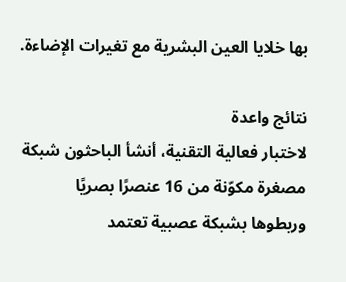بها خلايا العين البشرية مع تغيرات الإضاءة.

نتائج واعدة
لاختبار فعالية التقنية، أنشأ الباحثون شبكة مصغرة مكوّنة من 16 عنصرًا بصريًا وربطوها بشبكة عصبية تعتمد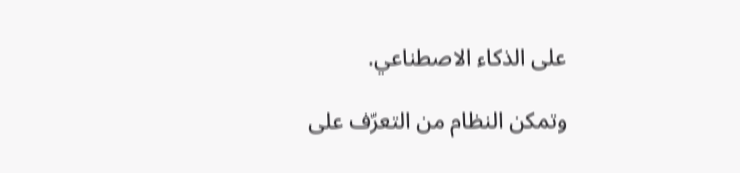على الذكاء الاصطناعي.

وتمكن النظام من التعرّف على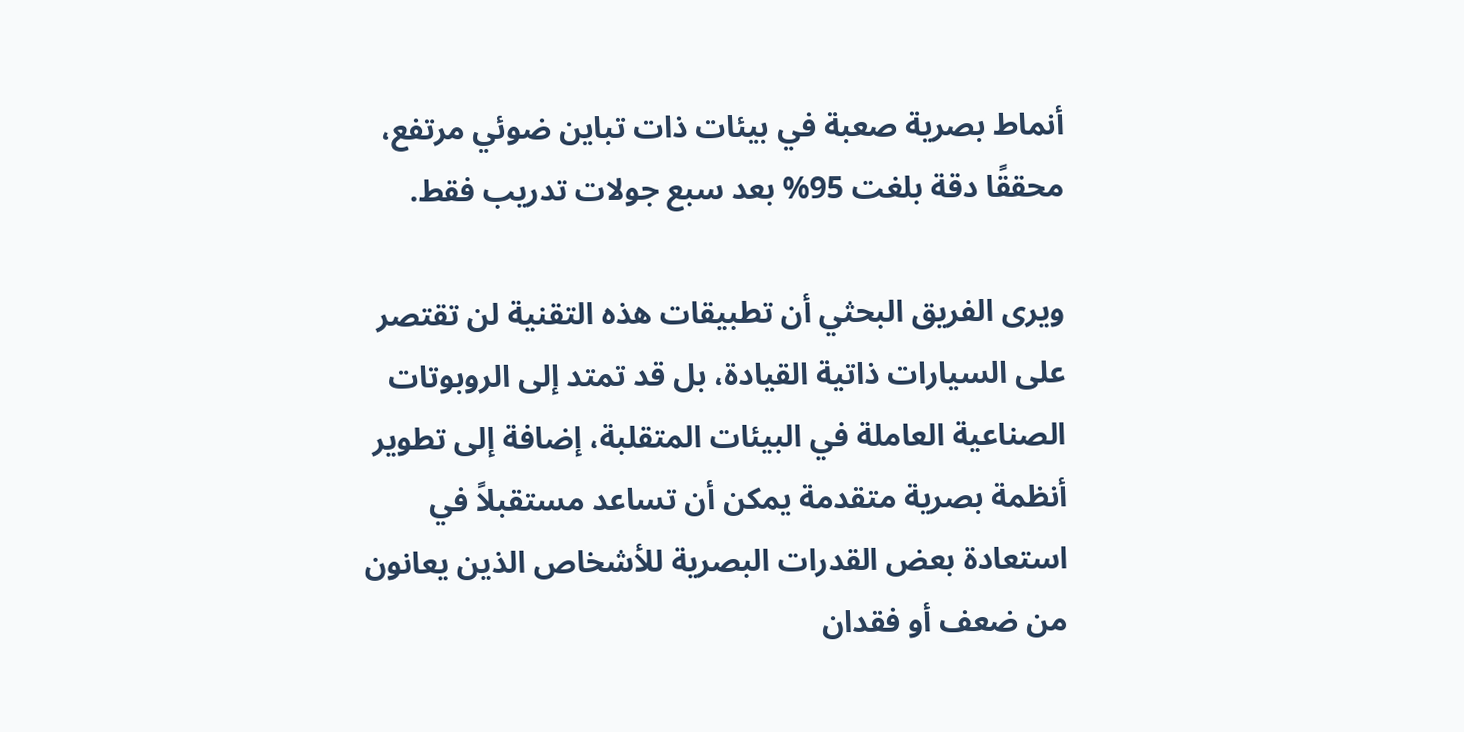أنماط بصرية صعبة في بيئات ذات تباين ضوئي مرتفع، محققًا دقة بلغت 95% بعد سبع جولات تدريب فقط.

ويرى الفريق البحثي أن تطبيقات هذه التقنية لن تقتصر على السيارات ذاتية القيادة، بل قد تمتد إلى الروبوتات الصناعية العاملة في البيئات المتقلبة، إضافة إلى تطوير أنظمة بصرية متقدمة يمكن أن تساعد مستقبلاً في استعادة بعض القدرات البصرية للأشخاص الذين يعانون من ضعف أو فقدان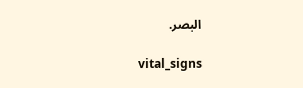البصر.

vital_signs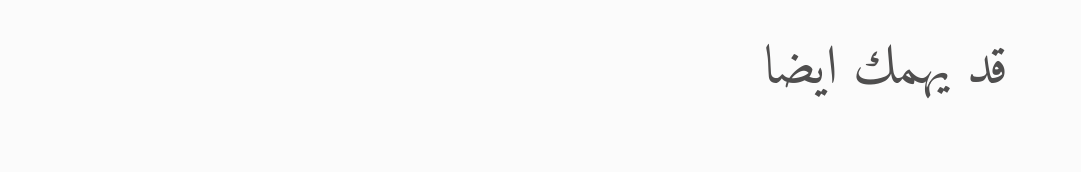قد يهمك ايضا